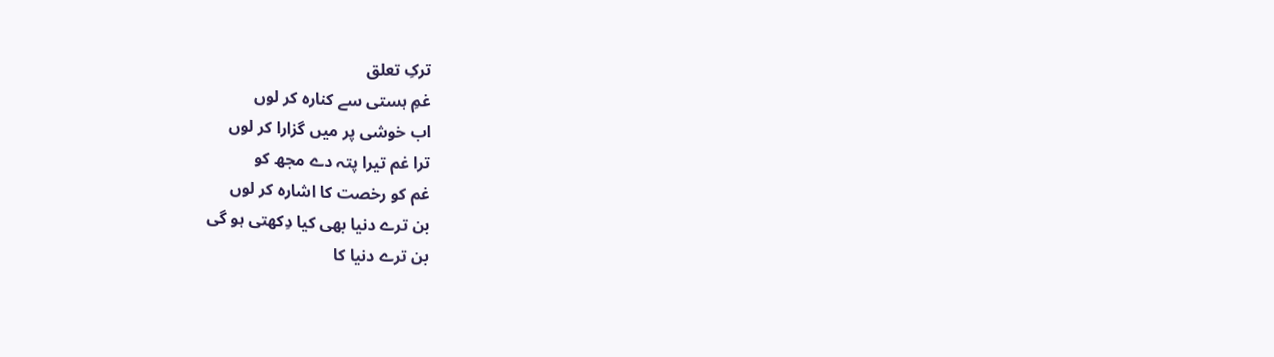ترکِ تعلق
غمِ ہستی سے کنارہ کر لوں
اب خوشی پر میں گزارا کر لوں
ترا غم تیرا پتہ دے مجھ کو
غم کو رخصت کا اشارہ کر لوں
بن ترے دنیا بھی کیا دِکھتی ہو گی
بن ترے دنیا کا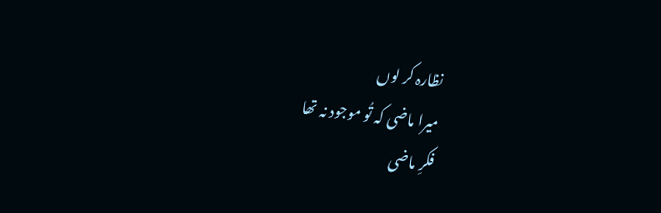نظارہ کر لوں
میرا ماضی کہ تُو موجود نہ تھا
فکرِ ماضی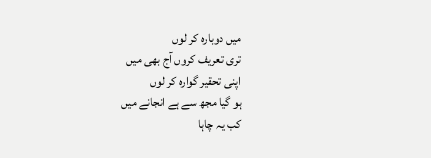میں دوبارہ کر لوں
تری تعریف کروں آج بھی میں
اپنی تحقیر گوارہ کر لوں
ہو گیا مجھ سے ہے انجانے میں
کب یہ چاہا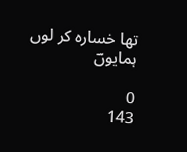تھا خسارہ کر لوں
ہمایوںؔ

0
143